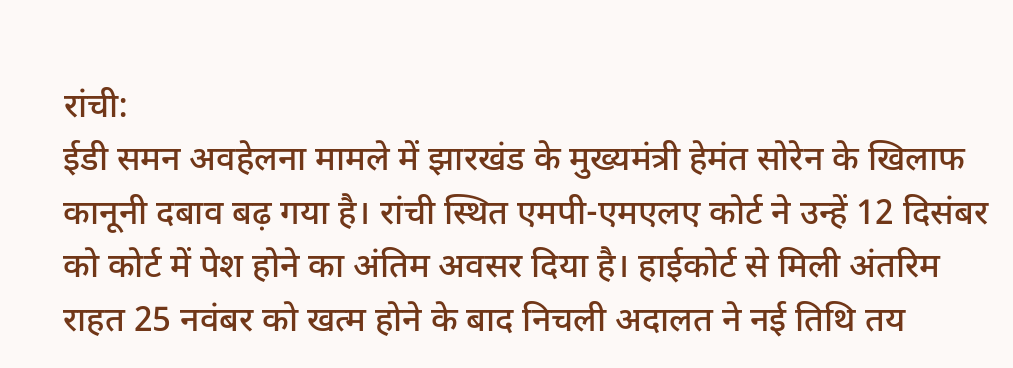रांची:
ईडी समन अवहेलना मामले में झारखंड के मुख्यमंत्री हेमंत सोरेन के खिलाफ कानूनी दबाव बढ़ गया है। रांची स्थित एमपी-एमएलए कोर्ट ने उन्हें 12 दिसंबर को कोर्ट में पेश होने का अंतिम अवसर दिया है। हाईकोर्ट से मिली अंतरिम राहत 25 नवंबर को खत्म होने के बाद निचली अदालत ने नई तिथि तय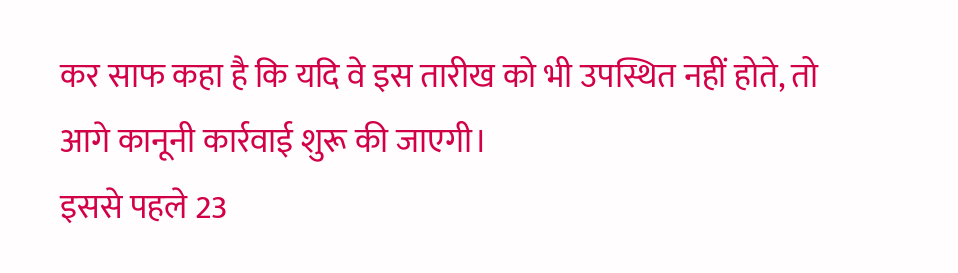कर साफ कहा है कि यदि वे इस तारीख को भी उपस्थित नहीं होते, तो आगे कानूनी कार्रवाई शुरू की जाएगी।
इससे पहले 23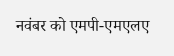नवंबर को एमपी-एमएलए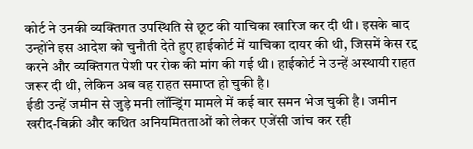कोर्ट ने उनकी व्यक्तिगत उपस्थिति से छूट की याचिका खारिज कर दी थी। इसके बाद उन्होंने इस आदेश को चुनौती देते हुए हाईकोर्ट में याचिका दायर की थी, जिसमें केस रद्द करने और व्यक्तिगत पेशी पर रोक की मांग की गई थी। हाईकोर्ट ने उन्हें अस्थायी राहत जरूर दी थी, लेकिन अब वह राहत समाप्त हो चुकी है।
ईडी उन्हें जमीन से जुड़े मनी लॉन्ड्रिंग मामले में कई बार समन भेज चुकी है। जमीन खरीद-बिक्री और कथित अनियमितताओं को लेकर एजेंसी जांच कर रही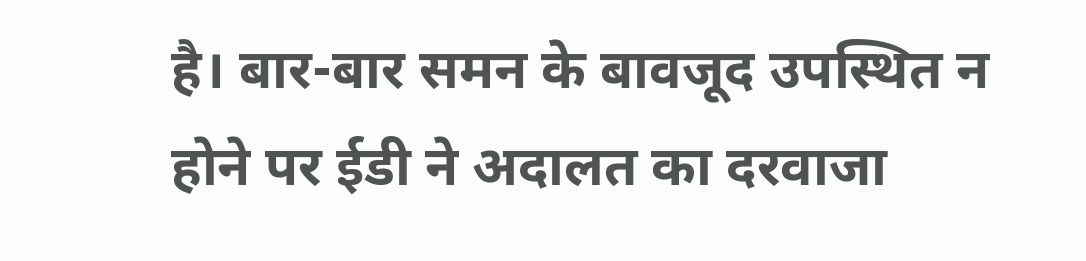है। बार-बार समन के बावजूद उपस्थित न होने पर ईडी ने अदालत का दरवाजा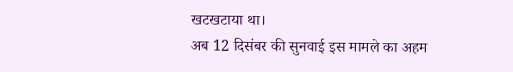खटखटाया था।
अब 12 दिसंबर की सुनवाई इस मामले का अहम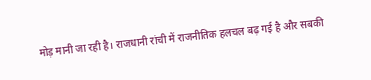मोड़ मानी जा रही है। राजधानी रांची में राजनीतिक हलचल बढ़ गई है और सबकी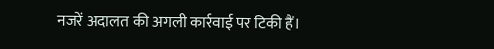नजरें अदालत की अगली कार्रवाई पर टिकी हैं।